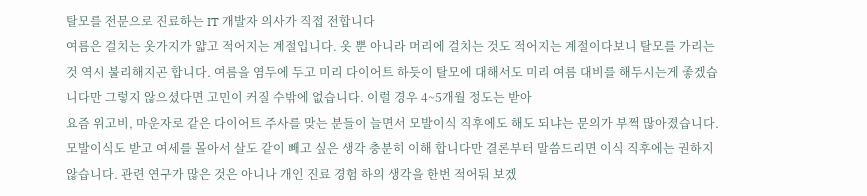탈모를 전문으로 진료하는 IT 개발자 의사가 직접 전합니다
여름은 걸치는 옷가지가 얇고 적어지는 계절입니다. 옷 뿐 아니라 머리에 걸치는 것도 적어지는 계절이다보니 탈모를 가리는 것 역시 불리해지곤 합니다. 여름을 염두에 두고 미리 다이어트 하듯이 탈모에 대해서도 미리 여름 대비를 해두시는게 좋겠습니다만 그렇지 않으셨다면 고민이 커질 수밖에 없습니다. 이럴 경우 4~5개월 정도는 받아
요즘 위고비, 마운자로 같은 다이어트 주사를 맞는 분들이 늘면서 모발이식 직후에도 해도 되냐는 문의가 부쩍 많아졌습니다. 모발이식도 받고 여세를 몰아서 살도 같이 빼고 싶은 생각 충분히 이해 합니다만 결론부터 말씀드리면 이식 직후에는 권하지 않습니다. 관련 연구가 많은 것은 아니나 개인 진료 경험 하의 생각을 한번 적어둬 보겠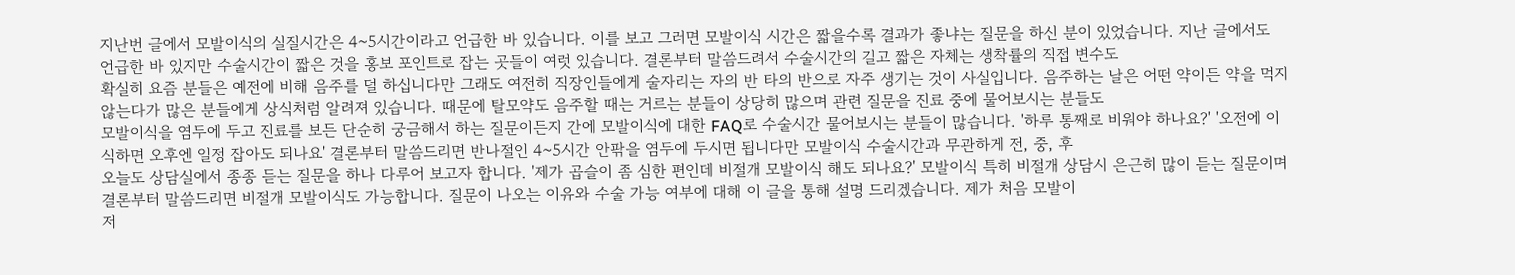지난번 글에서 모발이식의 실질시간은 4~5시간이라고 언급한 바 있습니다. 이를 보고 그러면 모발이식 시간은 짧을수록 결과가 좋냐는 질문을 하신 분이 있었습니다. 지난 글에서도 언급한 바 있지만 수술시간이 짧은 것을 홍보 포인트로 잡는 곳들이 여럿 있습니다. 결론부터 말씀드려서 수술시간의 길고 짧은 자체는 생착률의 직접 변수도
확실히 요즘 분들은 예전에 비해 음주를 덜 하십니다만 그래도 여전히 직장인들에게 술자리는 자의 반 타의 반으로 자주 생기는 것이 사실입니다. 음주하는 날은 어떤 약이든 약을 먹지 않는다가 많은 분들에게 상식처럼 알려져 있습니다. 때문에 탈모약도 음주할 때는 거르는 분들이 상당히 많으며 관련 질문을 진료 중에 물어보시는 분들도
모발이식을 염두에 두고 진료를 보든 단순히 궁금해서 하는 질문이든지 간에 모발이식에 대한 FAQ로 수술시간 물어보시는 분들이 많습니다. '하루 통째로 비워야 하나요?' '오전에 이식하면 오후엔 일정 잡아도 되나요' 결론부터 말씀드리면 반나절인 4~5시간 안팎을 염두에 두시면 됩니다만 모발이식 수술시간과 무관하게 전, 중, 후
오늘도 상담실에서 종종 듣는 질문을 하나 다루어 보고자 합니다. '제가 곱슬이 좀 심한 편인데 비절개 모발이식 해도 되나요?' 모발이식 특히 비절개 상담시 은근히 많이 듣는 질문이며 결론부터 말씀드리면 비절개 모발이식도 가능합니다. 질문이 나오는 이유와 수술 가능 여부에 대해 이 글을 통해 설명 드리겠습니다. 제가 처음 모발이
저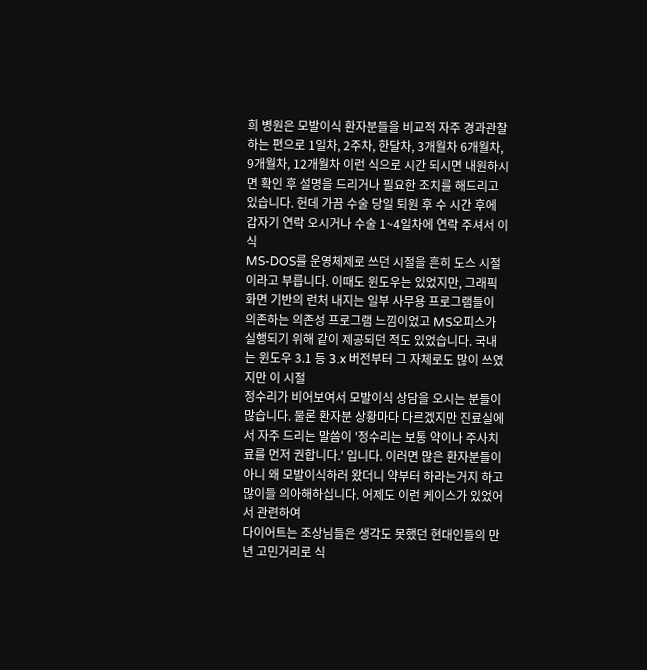희 병원은 모발이식 환자분들을 비교적 자주 경과관찰하는 편으로 1일차, 2주차, 한달차, 3개월차 6개월차, 9개월차, 12개월차 이런 식으로 시간 되시면 내원하시면 확인 후 설명을 드리거나 필요한 조치를 해드리고 있습니다. 헌데 가끔 수술 당일 퇴원 후 수 시간 후에 갑자기 연락 오시거나 수술 1~4일차에 연락 주셔서 이식
MS-DOS를 운영체제로 쓰던 시절을 흔히 도스 시절이라고 부릅니다. 이때도 윈도우는 있었지만, 그래픽 화면 기반의 런처 내지는 일부 사무용 프로그램들이 의존하는 의존성 프로그램 느낌이었고 MS오피스가 실행되기 위해 같이 제공되던 적도 있었습니다. 국내는 윈도우 3.1 등 3.x 버전부터 그 자체로도 많이 쓰였지만 이 시절
정수리가 비어보여서 모발이식 상담을 오시는 분들이 많습니다. 물론 환자분 상황마다 다르겠지만 진료실에서 자주 드리는 말씀이 '정수리는 보통 약이나 주사치료를 먼저 권합니다.' 입니다. 이러면 많은 환자분들이 아니 왜 모발이식하러 왔더니 약부터 하라는거지 하고 많이들 의아해하십니다. 어제도 이런 케이스가 있었어서 관련하여
다이어트는 조상님들은 생각도 못했던 현대인들의 만년 고민거리로 식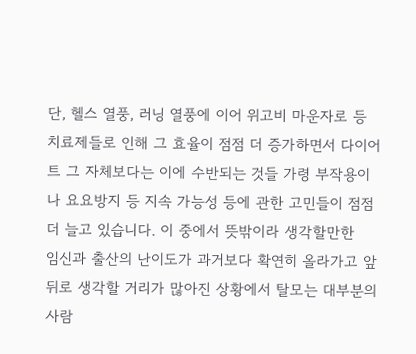단, 헬스 열풍, 러닝 열풍에 이어 위고비 마운자로 등 치료제들로 인해 그 효율이 점점 더 증가하면서 다이어트 그 자체보다는 이에 수반되는 것들 가령 부작용이나 요요방지 등 지속 가능성 등에 관한 고민들이 점점 더 늘고 있습니다. 이 중에서 뜻밖이라 생각할만한
임신과 출산의 난이도가 과거보다 확연히 올라가고 앞뒤로 생각할 거리가 많아진 상황에서 탈모는 대부분의 사람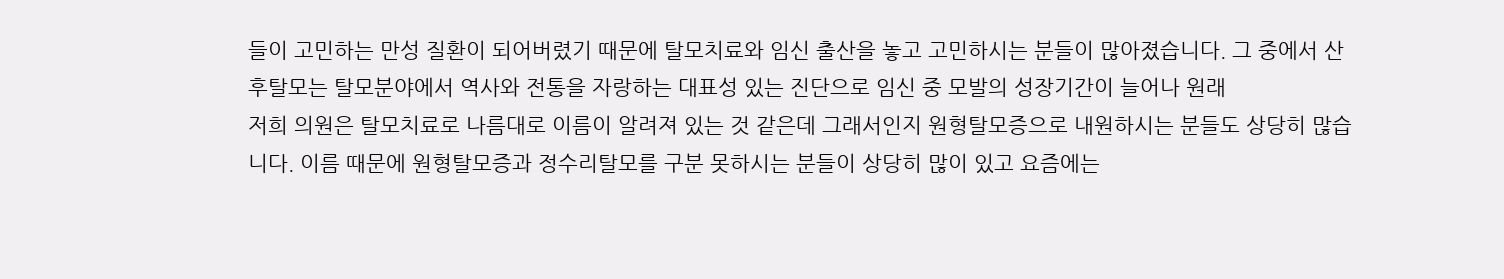들이 고민하는 만성 질환이 되어버렸기 때문에 탈모치료와 임신 출산을 놓고 고민하시는 분들이 많아졌습니다. 그 중에서 산후탈모는 탈모분야에서 역사와 전통을 자랑하는 대표성 있는 진단으로 임신 중 모발의 성장기간이 늘어나 원래
저희 의원은 탈모치료로 나름대로 이름이 알려져 있는 것 같은데 그래서인지 원형탈모증으로 내원하시는 분들도 상당히 많습니다. 이름 때문에 원형탈모증과 정수리탈모를 구분 못하시는 분들이 상당히 많이 있고 요즘에는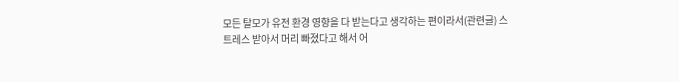모든 탈모가 유전 환경 영향을 다 받는다고 생각하는 편이라서(관련글) 스트레스 받아서 머리 빠졌다고 해서 어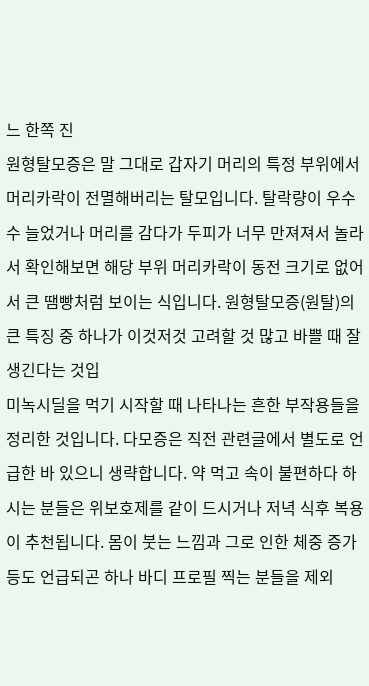느 한쪽 진
원형탈모증은 말 그대로 갑자기 머리의 특정 부위에서 머리카락이 전멸해버리는 탈모입니다. 탈락량이 우수수 늘었거나 머리를 감다가 두피가 너무 만져져서 놀라서 확인해보면 해당 부위 머리카락이 동전 크기로 없어서 큰 땜빵처럼 보이는 식입니다. 원형탈모증(원탈)의 큰 특징 중 하나가 이것저것 고려할 것 많고 바쁠 때 잘 생긴다는 것입
미녹시딜을 먹기 시작할 때 나타나는 흔한 부작용들을 정리한 것입니다. 다모증은 직전 관련글에서 별도로 언급한 바 있으니 생략합니다. 약 먹고 속이 불편하다 하시는 분들은 위보호제를 같이 드시거나 저녁 식후 복용이 추천됩니다. 몸이 붓는 느낌과 그로 인한 체중 증가 등도 언급되곤 하나 바디 프로필 찍는 분들을 제외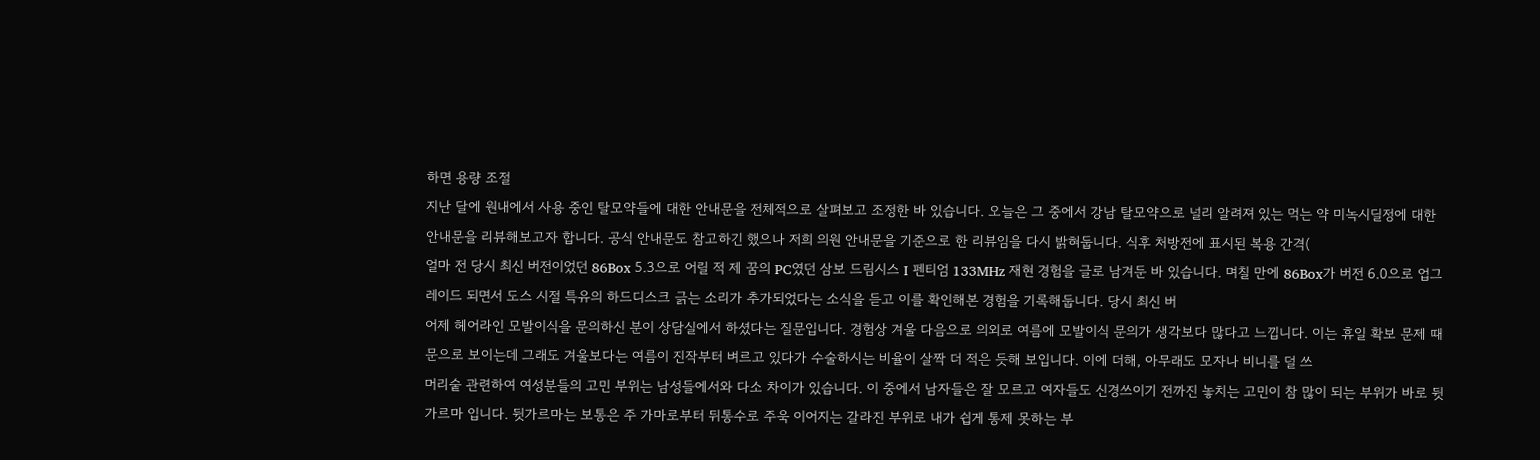하면 용량 조절
지난 달에 원내에서 사용 중인 탈모약들에 대한 안내문을 전체적으로 살펴보고 조정한 바 있습니다. 오늘은 그 중에서 강남 탈모약으로 널리 알려져 있는 먹는 약 미녹시딜정에 대한 안내문을 리뷰해보고자 합니다. 공식 안내문도 참고하긴 했으나 저희 의원 안내문을 기준으로 한 리뷰임을 다시 밝혀둡니다. 식후 처방전에 표시된 복용 간격(
얼마 전 당시 최신 버전이었던 86Box 5.3으로 어릴 적 제 꿈의 PC였던 삼보 드림시스 I 펜티엄 133MHz 재현 경험을 글로 남겨둔 바 있습니다. 며칠 만에 86Box가 버전 6.0으로 업그레이드 되면서 도스 시절 특유의 하드디스크 긁는 소리가 추가되었다는 소식을 듣고 이를 확인해본 경험을 기록해둡니다. 당시 최신 버
어제 헤어라인 모발이식을 문의하신 분이 상담실에서 하셨다는 질문입니다. 경험상 겨울 다음으로 의외로 여름에 모발이식 문의가 생각보다 많다고 느낍니다. 이는 휴일 확보 문제 때문으로 보이는데 그래도 겨울보다는 여름이 진작부터 벼르고 있다가 수술하시는 비율이 살짝 더 적은 듯해 보입니다. 이에 더해, 아무래도 모자나 비니를 덜 쓰
머리숱 관련하여 여성분들의 고민 부위는 남성들에서와 다소 차이가 있습니다. 이 중에서 남자들은 잘 모르고 여자들도 신경쓰이기 전까진 놓치는 고민이 참 많이 되는 부위가 바로 뒷가르마 입니다. 뒷가르마는 보통은 주 가마로부터 뒤통수로 주욱 이어지는 갈라진 부위로 내가 쉽게 통제 못하는 부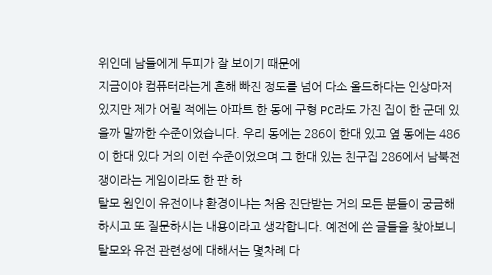위인데 남들에게 두피가 잘 보이기 때문에
지금이야 컴퓨터라는게 흔해 빠진 정도를 넘어 다소 올드하다는 인상마저 있지만 제가 어릴 적에는 아파트 한 동에 구형 PC라도 가진 집이 한 군데 있을까 말까한 수준이었습니다. 우리 동에는 286이 한대 있고 옆 동에는 486이 한대 있다 거의 이런 수준이었으며 그 한대 있는 친구집 286에서 남북전쟁이라는 게임이라도 한 판 하
탈모 원인이 유전이냐 환경이냐는 처음 진단받는 거의 모든 분들이 궁금해하시고 또 질문하시는 내용이라고 생각합니다. 예전에 쓴 글들을 찾아보니 탈모와 유전 관련성에 대해서는 몇차례 다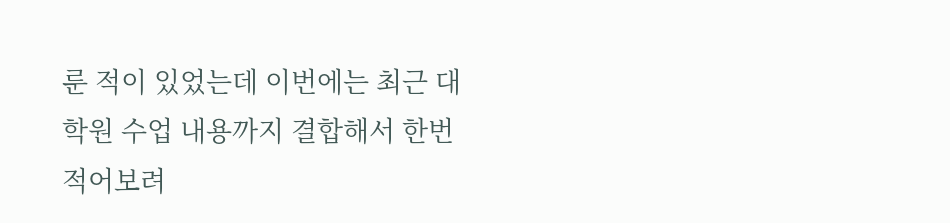룬 적이 있었는데 이번에는 최근 대학원 수업 내용까지 결합해서 한번 적어보려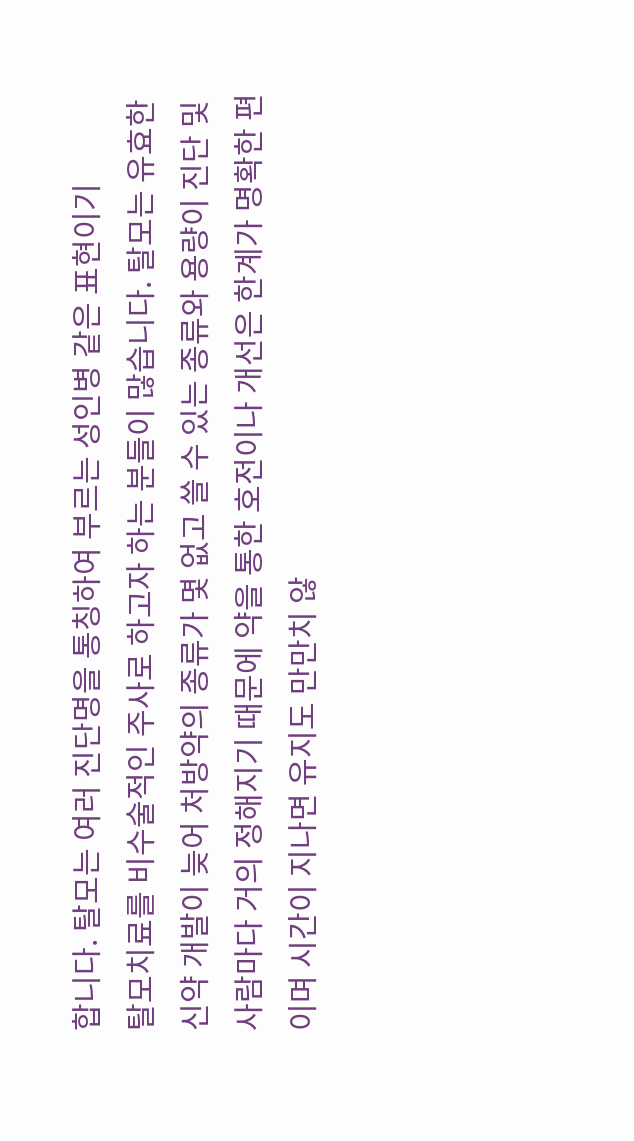합니다. 탈모는 여러 진단명을 통칭하여 부르는 성인병 같은 표현이기
탈모치료를 비수술적인 주사로 하고자 하는 분들이 많습니다. 탈모는 유효한 신약 개발이 늦어 처방약의 종류가 몇 없고 쓸 수 있는 종류와 용량이 진단 및 사람마다 거의 정해지기 때문에 약을 통한 호전이나 개선은 한계가 명확한 편이며 시간이 지나면 유지도 만만치 않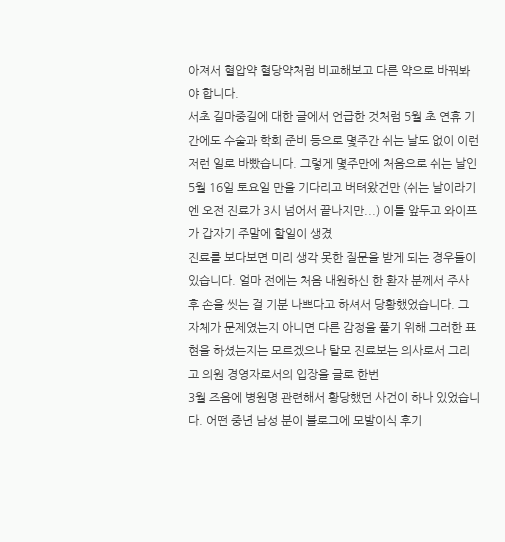아져서 혈압약 혈당약처럼 비교해보고 다른 약으로 바꿔봐야 합니다.
서초 길마중길에 대한 글에서 언급한 것처럼 5월 초 연휴 기간에도 수술과 학회 준비 등으로 몇주간 쉬는 날도 없이 이런저런 일로 바빴습니다. 그렇게 몇주만에 처음으로 쉬는 날인 5월 16일 토요일 만을 기다리고 버텨왔건만 (쉬는 날이라기엔 오전 진료가 3시 넘어서 끝나지만...) 이틀 앞두고 와이프가 갑자기 주말에 할일이 생겼
진료를 보다보면 미리 생각 못한 질문을 받게 되는 경우들이 있습니다. 얼마 전에는 처음 내원하신 한 환자 분께서 주사 후 손을 씻는 걸 기분 나쁘다고 하셔서 당황했었습니다. 그 자체가 문제였는지 아니면 다른 감정을 풀기 위해 그러한 표현을 하셨는지는 모르겠으나 탈모 진료보는 의사로서 그리고 의원 경영자로서의 입장을 글로 한번
3월 즈음에 병원명 관련해서 황당했던 사건이 하나 있었습니다. 어떤 중년 남성 분이 블로그에 모발이식 후기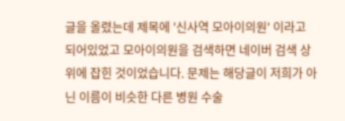글을 올렸는데 제목에 '신사역 모아이의원' 이라고 되어있었고 모아이의원을 검색하면 네이버 검색 상위에 잡힌 것이었습니다. 문제는 해당글이 저희가 아닌 이름이 비슷한 다른 병원 수술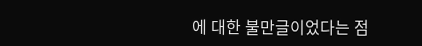에 대한 불만글이었다는 점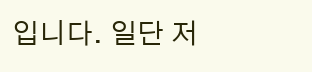입니다. 일단 저